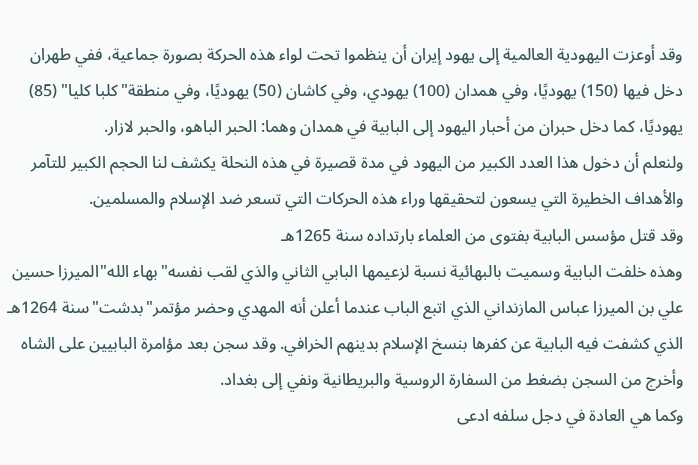وقد أوعزت اليهودية العالمية إلى يهود إيران أن ينظموا تحت لواء هذه الحركة بصورة جماعية، ففي طهران دخل فيها (150) يهوديًا، وفي همدان (100) يهودي، وفي كاشان (50) يهوديًا، وفي منطقة"كلبا كليا" (85) يهوديًا، كما دخل حبران من أحبار اليهود إلى البابية في همدان وهما: الحبر الباهو، والحبر لازار.
ولنعلم أن دخول هذا العدد الكبير من اليهود في مدة قصيرة في هذه النحلة يكشف لنا الحجم الكبير للتآمر والأهداف الخطيرة التي يسعون لتحقيقها وراء هذه الحركات التي تسعر ضد الإسلام والمسلمين.
وقد قتل مؤسس البابية بفتوى من العلماء بارتداده سنة 1265هـ
وهذه خلفت البابية وسميت بالبهائية نسبة لزعيمها البابي الثاني والذي لقب نفسه"بهاء الله"الميرزا حسين علي بن الميرزا عباس المازنداني الذي اتبع الباب عندما أعلن أنه المهدي وحضر مؤتمر"بدشت"سنة 1264هـ الذي كشفت فيه البابية عن كفرها بنسخ الإسلام بدينهم الخرافي. وقد سجن بعد مؤامرة البابيين على الشاه وأخرج من السجن بضغط من السفارة الروسية والبريطانية ونفي إلى بغداد.
وكما هي العادة في دجل سلفه ادعى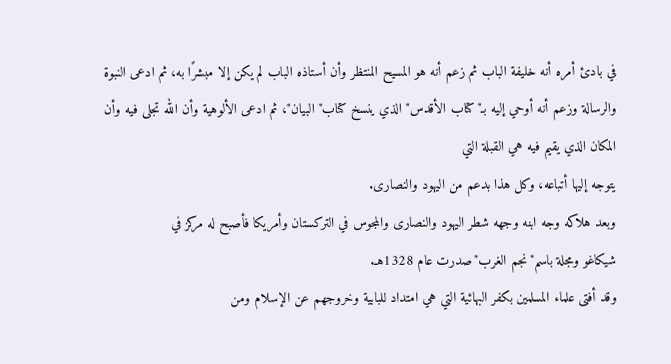في بادئ أمره أنه خليفة الباب ثم زعم أنه هو المسيح المنتظر وأن أستاذه الباب لم يكن إلا مبشرًا به، ثم ادعى النبوة والرسالة وزعم أنه أوحي إليه بـ"كتاب الأقدس"الذي ينسخ كتاب"البيان"، ثم ادعى الألوهية وأن الله تجلى فيه وأن المكان الذي يقيم فيه هي القبلة التي
يتوجه إليها أتباعه، وكل هذا بدعم من اليهود والنصارى.
وبعد هلاكه وجه ابنه وجهه شطر اليهود والنصارى والمجوس في التركستان وأمريكا فأصبح له مركز في
شيكاغو ومجلة باسم"نجم الغرب"صدرت عام 1328هـ.
وقد أفتى علماء المسلمين بكفر البهائية التي هي امتداد للبابية وخروجهم عن الإسلام ومن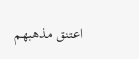اعتنق مذهبهم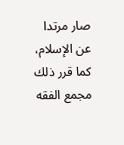صار مرتدا عن الإسلام، كما قرر ذلك مجمع الفقه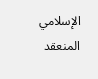الإسلامي المنعقد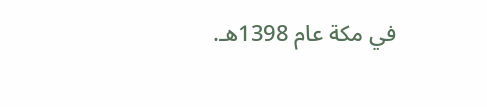في مكة عام 1398هـ.